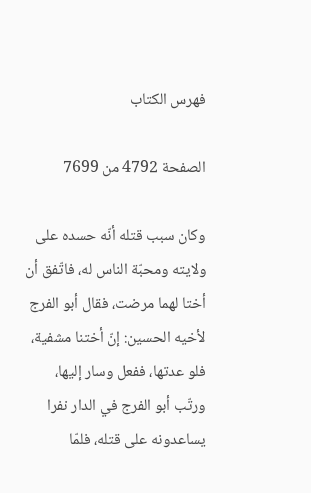فهرس الكتاب

الصفحة 4792 من 7699

وكان سبب قتله أنّه حسده على ولايته ومحبّة الناس له، فاتّفق أن أختا لهما مرضت، فقال أبو الفرج لأخيه الحسين: إنّ أختنا مشفية، فلو عدتها، ففعل وسار إليها، ورتّب أبو الفرج في الدار نفرا يساعدونه على قتله، فلمّا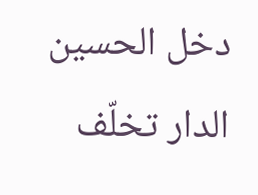دخل الحسين الدار تخلّف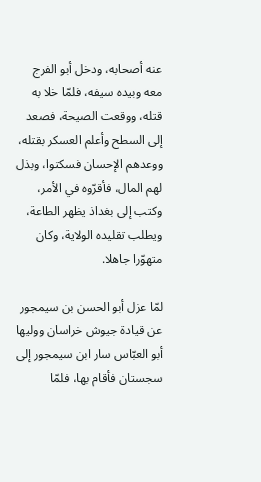عنه أصحابه، ودخل أبو الفرج معه وبيده سيفه، فلمّا خلا به قتله، ووقعت الصيحة، فصعد إلى السطح وأعلم العسكر بقتله، ووعدهم الإحسان فسكتوا، وبذل لهم المال، فأقرّوه في الأمر، وكتب إلى بغداذ يظهر الطاعة، ويطلب تقليده الولاية، وكان متهوّرا جاهلا.

لمّا عزل أبو الحسن بن سيمجور عن قيادة جيوش خراسان ووليها أبو العبّاس سار ابن سيمجور إلى سجستان فأقام بها، فلمّا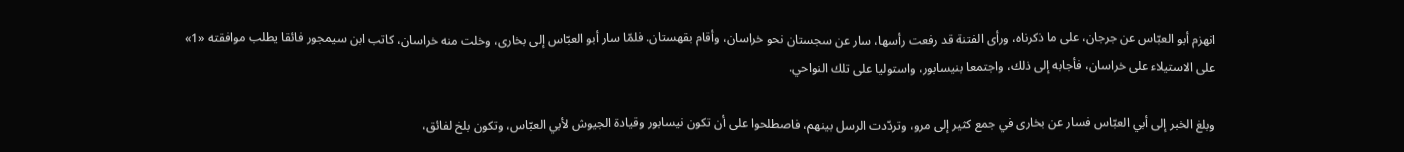انهزم أبو العبّاس عن جرجان، على ما ذكرناه، ورأى الفتنة قد رفعت رأسها، سار عن سجستان نحو خراسان، وأقام بقهستان. فلمّا سار أبو العبّاس إلى بخارى، وخلت منه خراسان، كاتب ابن سيمجور فائقا يطلب موافقته «1» على الاستيلاء على خراسان، فأجابه إلى ذلك، واجتمعا بنيسابور، واستوليا على تلك النواحي.

وبلغ الخبر إلى أبي العبّاس فسار عن بخارى في جمع كثير إلى مرو، وتردّدت الرسل بينهم، فاصطلحوا على أن تكون نيسابور وقيادة الجيوش لأبي العبّاس، وتكون بلخ لفائق،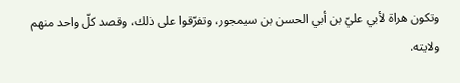وتكون هراة لأبي عليّ بن أبي الحسن بن سيمجور، وتفرّقوا على ذلك، وقصد كلّ واحد منهم ولايته.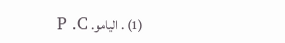(1) . اليامو. P .C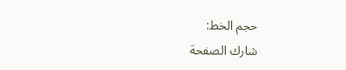حجم الخط:
شارك الصفحة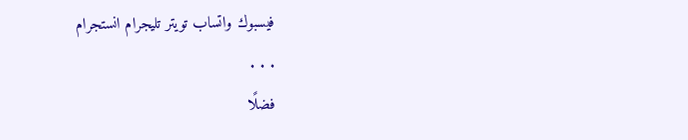فيسبوك واتساب تويتر تليجرام انستجرام
. . .
فضلًا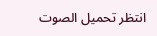انتظر تحميل الصوت